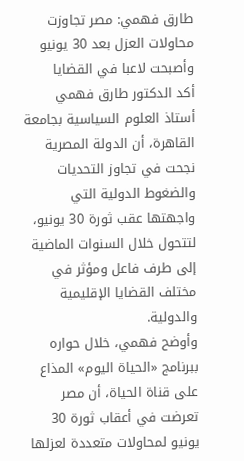طارق فهمي: مصر تجاوزت محاولات العزل بعد 30 يونيو وأصبحت لاعبا في القضايا
أكد الدكتور طارق فهمي أستاذ العلوم السياسية بجامعة القاهرة، أن الدولة المصرية نجحت في تجاوز التحديات والضغوط الدولية التي واجهتها عقب ثورة 30 يونيو، لتتحول خلال السنوات الماضية إلى طرف فاعل ومؤثر في مختلف القضايا الإقليمية والدولية.
وأوضح فهمي، خلال حواره ببرنامج «الحياة اليوم» المذاع على قناة الحياة، أن مصر تعرضت في أعقاب ثورة 30 يونيو لمحاولات متعددة لعزلها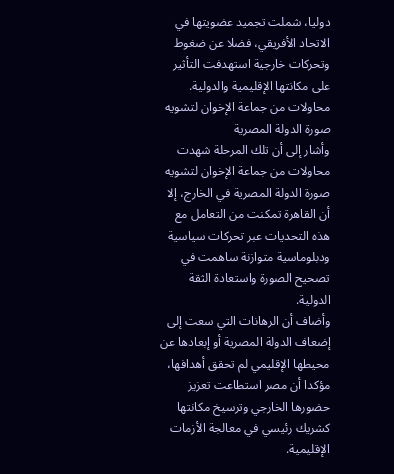دوليا، شملت تجميد عضويتها في الاتحاد الأفريقي، فضلا عن ضغوط وتحركات خارجية استهدفت التأثير على مكانتها الإقليمية والدولية.
محاولات من جماعة الإخوان لتشويه صورة الدولة المصرية
وأشار إلى أن تلك المرحلة شهدت محاولات من جماعة الإخوان لتشويه صورة الدولة المصرية في الخارج، إلا أن القاهرة تمكنت من التعامل مع هذه التحديات عبر تحركات سياسية ودبلوماسية متوازنة ساهمت في تصحيح الصورة واستعادة الثقة الدولية.
وأضاف أن الرهانات التي سعت إلى إضعاف الدولة المصرية أو إبعادها عن محيطها الإقليمي لم تحقق أهدافها، مؤكدا أن مصر استطاعت تعزيز حضورها الخارجي وترسيخ مكانتها كشريك رئيسي في معالجة الأزمات الإقليمية.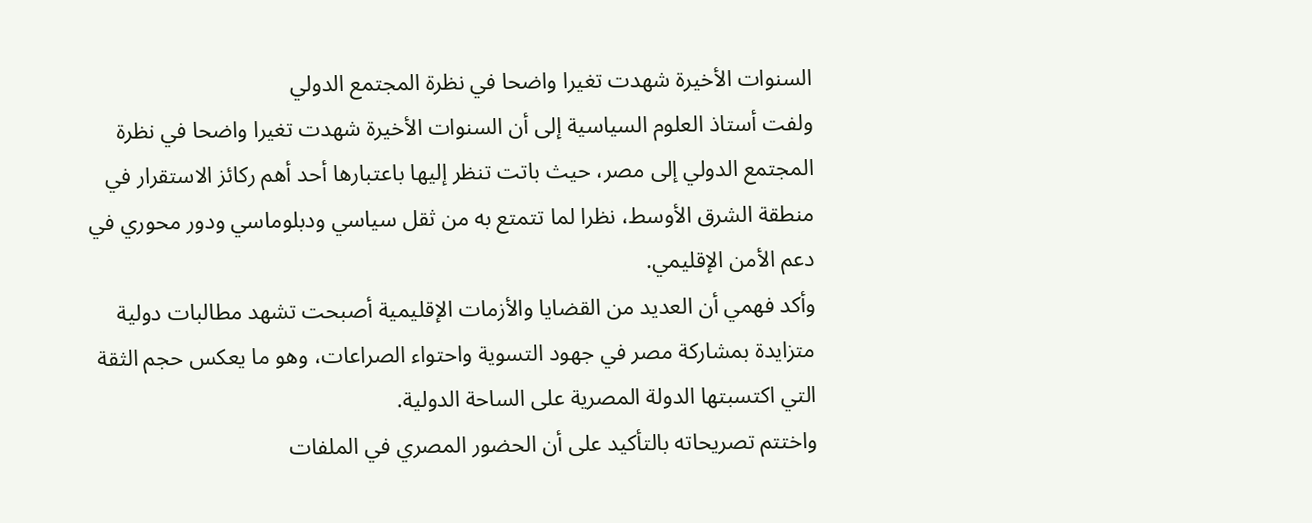السنوات الأخيرة شهدت تغيرا واضحا في نظرة المجتمع الدولي
ولفت أستاذ العلوم السياسية إلى أن السنوات الأخيرة شهدت تغيرا واضحا في نظرة المجتمع الدولي إلى مصر، حيث باتت تنظر إليها باعتبارها أحد أهم ركائز الاستقرار في منطقة الشرق الأوسط، نظرا لما تتمتع به من ثقل سياسي ودبلوماسي ودور محوري في دعم الأمن الإقليمي.
وأكد فهمي أن العديد من القضايا والأزمات الإقليمية أصبحت تشهد مطالبات دولية متزايدة بمشاركة مصر في جهود التسوية واحتواء الصراعات، وهو ما يعكس حجم الثقة التي اكتسبتها الدولة المصرية على الساحة الدولية.
واختتم تصريحاته بالتأكيد على أن الحضور المصري في الملفات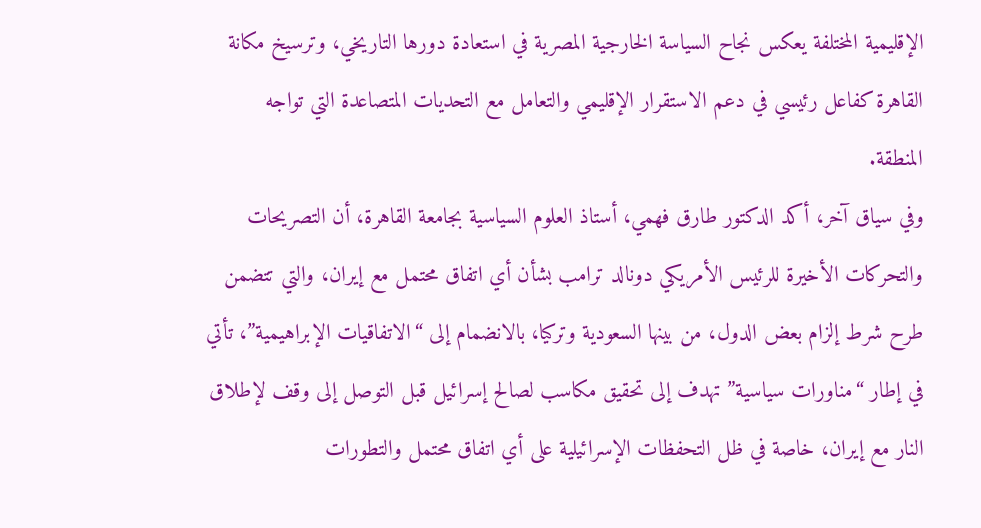الإقليمية المختلفة يعكس نجاح السياسة الخارجية المصرية في استعادة دورها التاريخي، وترسيخ مكانة القاهرة كفاعل رئيسي في دعم الاستقرار الإقليمي والتعامل مع التحديات المتصاعدة التي تواجه المنطقة.
وفي سياق آخر، أكد الدكتور طارق فهمي، أستاذ العلوم السياسية بجامعة القاهرة، أن التصريحات والتحركات الأخيرة للرئيس الأمريكي دونالد ترامب بشأن أي اتفاق محتمل مع إيران، والتي تتضمن طرح شرط إلزام بعض الدول، من بينها السعودية وتركيا، بالانضمام إلى “الاتفاقيات الإبراهيمية”، تأتي في إطار “مناورات سياسية” تهدف إلى تحقيق مكاسب لصالح إسرائيل قبل التوصل إلى وقف لإطلاق النار مع إيران، خاصة في ظل التحفظات الإسرائيلية على أي اتفاق محتمل والتطورات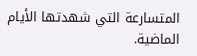المتسارعة التي شهدتها الأيام الماضية.